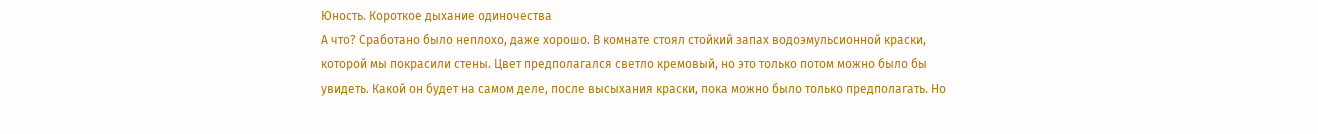Юность. Короткое дыхание одиночества
А что? Сработано было неплохо, даже хорошо. В комнате стоял стойкий запах водоэмульсионной краски, которой мы покрасили стены. Цвет предполагался светло кремовый, но это только потом можно было бы увидеть. Какой он будет на самом деле, после высыхания краски, пока можно было только предполагать. Но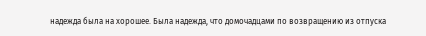надежда была на хорошее. Была надежда, что домочадцами по возвращению из отпуска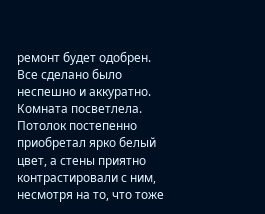ремонт будет одобрен.
Все сделано было неспешно и аккуратно. Комната посветлела. Потолок постепенно приобретал ярко белый цвет, а стены приятно контрастировали с ним, несмотря на то, что тоже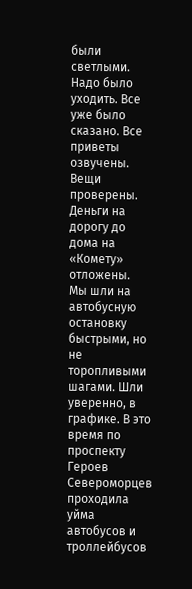были светлыми.
Надо было уходить. Все уже было сказано. Все приветы озвучены. Вещи проверены. Деньги на дорогу до дома на «Комету» отложены.
Мы шли на автобусную остановку быстрыми, но не торопливыми шагами. Шли уверенно, в графике. В это время по проспекту Героев Североморцев проходила уйма автобусов и троллейбусов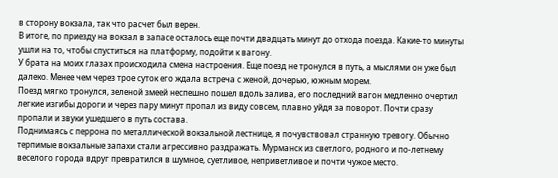в сторону вокзала, так что расчет был верен.
В итоге, по приезду на вокзал в запасе осталось еще почти двадцать минут до отхода поезда. Какие-то минуты ушли на то, чтобы спуститься на платформу, подойти к вагону.
У брата на моих глазах происходила смена настроения. Еще поезд не тронулся в путь, а мыслями он уже был далеко. Менее чем через трое суток его ждала встреча с женой, дочерью, южным морем.
Поезд мягко тронулся, зеленой змеей неспешно пошел вдоль залива, его последний вагон медленно очертил легкие изгибы дороги и через пару минут пропал из виду совсем, плавно уйдя за поворот. Почти сразу пропали и звуки ушедшего в путь состава.
Поднимаясь с перрона по металлической вокзальной лестнице, я почувствовал странную тревогу. Обычно терпимые вокзальные запахи стали агрессивно раздражать. Мурманск из светлого, родного и по-летнему веселого города вдруг превратился в шумное, суетливое, неприветливое и почти чужое место.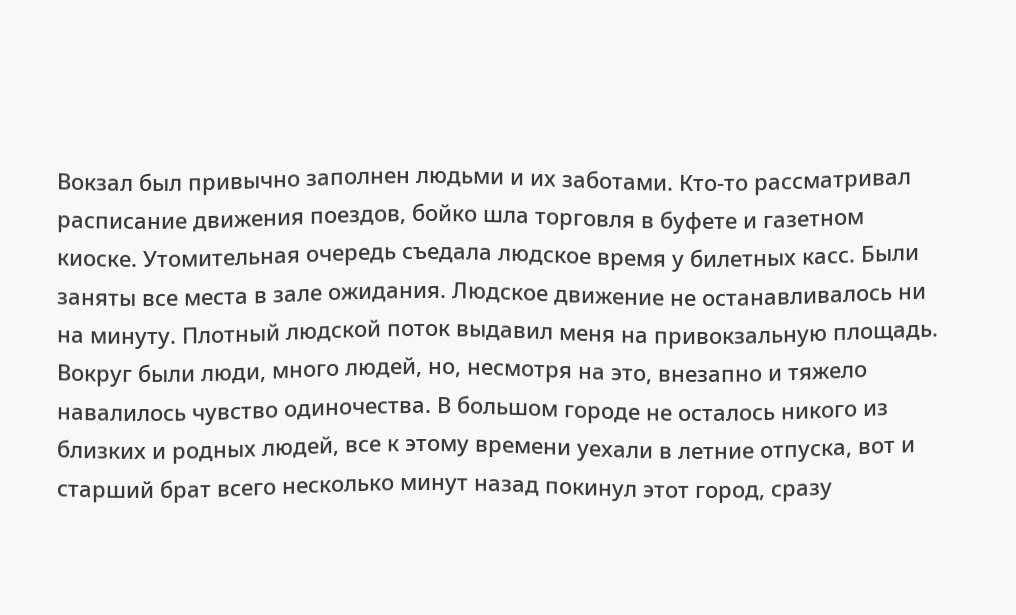Вокзал был привычно заполнен людьми и их заботами. Кто-то рассматривал расписание движения поездов, бойко шла торговля в буфете и газетном киоске. Утомительная очередь съедала людское время у билетных касс. Были заняты все места в зале ожидания. Людское движение не останавливалось ни на минуту. Плотный людской поток выдавил меня на привокзальную площадь. Вокруг были люди, много людей, но, несмотря на это, внезапно и тяжело навалилось чувство одиночества. В большом городе не осталось никого из близких и родных людей, все к этому времени уехали в летние отпуска, вот и старший брат всего несколько минут назад покинул этот город, сразу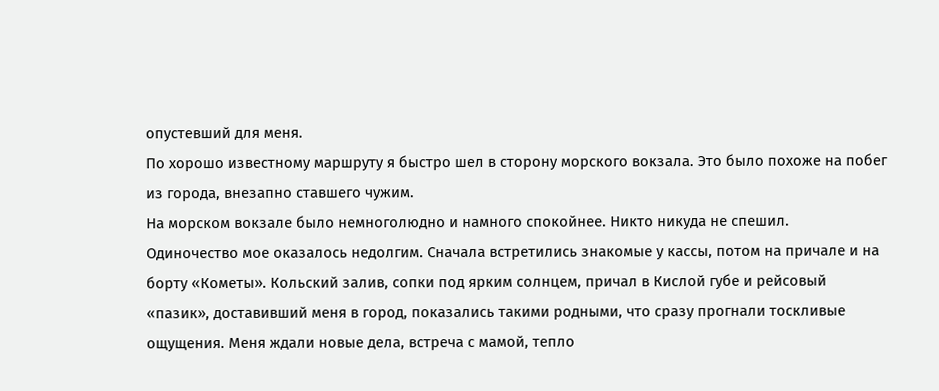опустевший для меня.
По хорошо известному маршруту я быстро шел в сторону морского вокзала. Это было похоже на побег из города, внезапно ставшего чужим.
На морском вокзале было немноголюдно и намного спокойнее. Никто никуда не спешил.
Одиночество мое оказалось недолгим. Сначала встретились знакомые у кассы, потом на причале и на борту «Кометы». Кольский залив, сопки под ярким солнцем, причал в Кислой губе и рейсовый «пазик», доставивший меня в город, показались такими родными, что сразу прогнали тоскливые ощущения. Меня ждали новые дела, встреча с мамой, тепло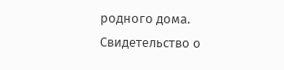родного дома.
Свидетельство о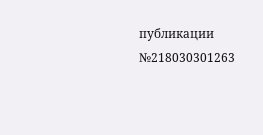публикации №218030301263